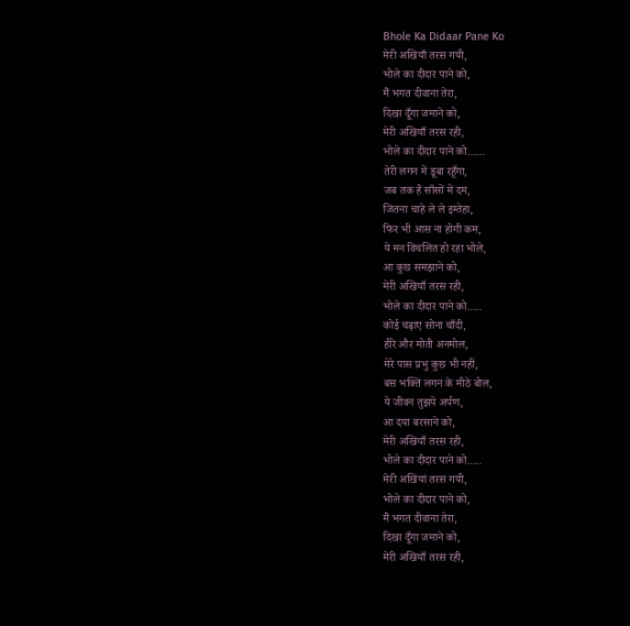Bhole Ka Didaar Pane Ko
मेरी अखियाँ तरस गयी,
भोले का दीदार पाने को,
मैं भगत दीवाना तेरा,
दिखा दूँगा जमाने को,
मेरी अखियाँ तरस रही,
भोले का दीदार पाने को……
तेरी लगन में डूबा रहूँगा,
जब तक है साँसों में दम,
जितना चाहे ले ले इम्तेहा,
फिर भी आस ना होगी कम,
ये मन विचलित हो रहा भोले,
आ कुछ समझाने को,
मेरी अखियाँ तरस रही,
भोले का दीदार पाने को…..
कोई चढ़ाए सोना चाँदी,
हीरे और मोती अनमोल,
मेरे पास प्रभु कुछ भी नहीं,
बस भक्ति लगन के मीठे बोल,
ये जीवन तुझपे अर्पण,
आ दया बरसाने को,
मेरी अखियाँ तरस रही,
भोले का दीदार पाने को…..
मेरी अखियां तरस गयी,
भोले का दीदार पाने को,
मैं भगत दीवाना तेरा,
दिखा दूँगा जमाने को,
मेरी अखियाँ तरस रही,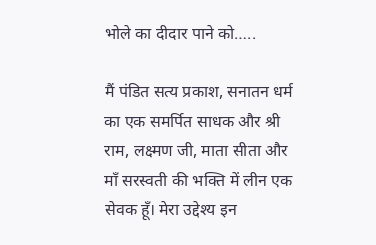भोले का दीदार पाने को…..

मैं पंडित सत्य प्रकाश, सनातन धर्म का एक समर्पित साधक और श्री राम, लक्ष्मण जी, माता सीता और माँ सरस्वती की भक्ति में लीन एक सेवक हूँ। मेरा उद्देश्य इन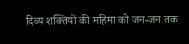दिव्य शक्तियों की महिमा को जन-जन तक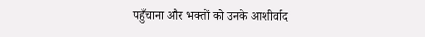पहुँचाना और भक्तों को उनके आशीर्वाद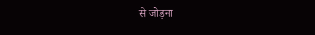से जोड़ना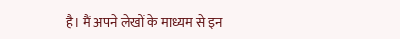है। मैं अपने लेखों के माध्यम से इन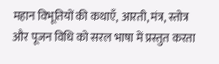महान विभूतियों की कथाएँ, आरती, मंत्र, स्तोत्र और पूजन विधि को सरल भाषा में प्रस्तुत करता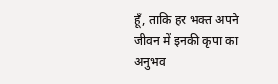हूँ, ताकि हर भक्त अपने जीवन में इनकी कृपा का अनुभव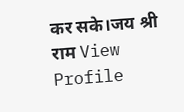कर सके।जय श्री राम View Profile